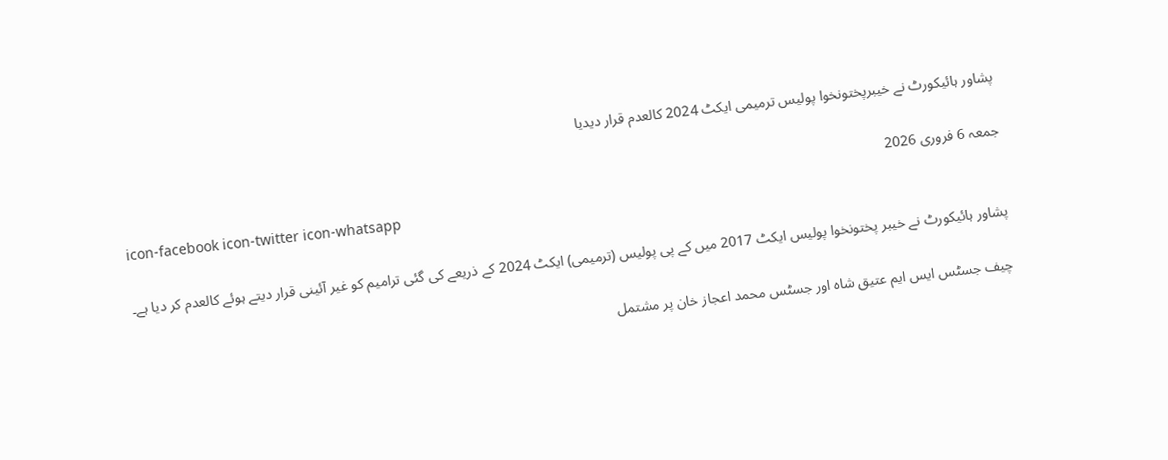پشاور ہائیکورٹ نے خیبرپختونخوا پولیس ترمیمی ایکٹ 2024 کالعدم قرار دیدیا

جمعہ 6 فروری 2026
icon-facebook icon-twitter icon-whatsapp

پشاور ہائیکورٹ نے خیبر پختونخوا پولیس ایکٹ 2017 میں کے پی پولیس (ترمیمی) ایکٹ 2024 کے ذریعے کی گئی ترامیم کو غیر آئینی قرار دیتے ہوئے کالعدم کر دیا ہے۔

چیف جسٹس ایس ایم عتیق شاہ اور جسٹس محمد اعجاز خان پر مشتمل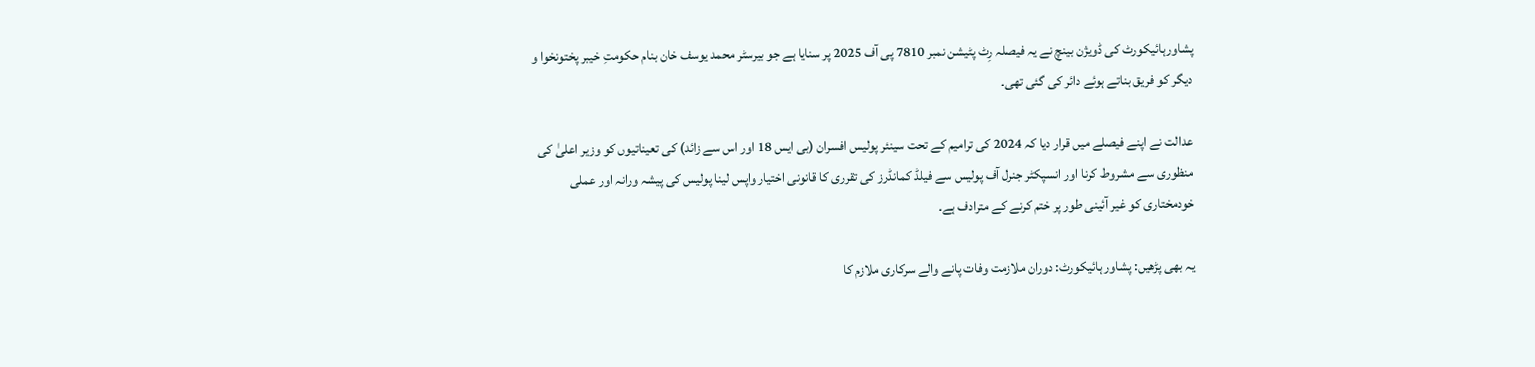پشاورہائیکورٹ کی ڈویژن بینچ نے یہ فیصلہ رِٹ پٹیشن نمبر 7810 پی آف 2025 پر سنایا ہے جو بیرسٹر محمد یوسف خان بنام حکومتِ خیبر پختونخوا و دیگر کو فریق بناتے ہوئے دائر کی گئی تھی۔

عدالت نے اپنے فیصلے میں قرار دیا کہ 2024 کی ترامیم کے تحت سینئر پولیس افسران (بی ایس 18 اور اس سے زائد) کی تعیناتیوں کو وزیر اعلیٰ کی منظوری سے مشروط کرنا اور انسپکٹر جنرل آف پولیس سے فیلڈ کمانڈرز کی تقرری کا قانونی اختیار واپس لینا پولیس کی پیشہ ورانہ اور عملی خودمختاری کو غیر آئینی طور پر ختم کرنے کے مترادف ہے۔

یہ بھی پڑھیں: پشاور ہائیکورٹ: دوران ملازمت وفات پانے والے سرکاری ملازم کا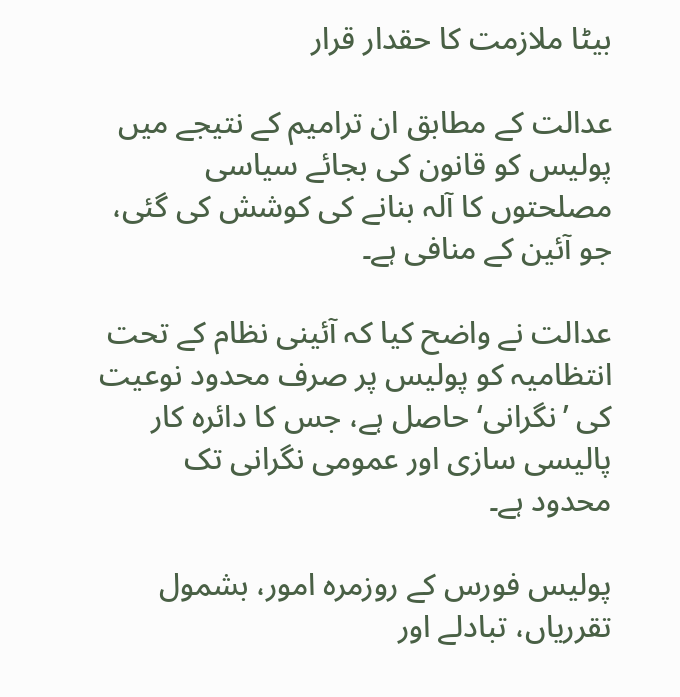بیٹا ملازمت کا حقدار قرار

عدالت کے مطابق ان ترامیم کے نتیجے میں پولیس کو قانون کی بجائے سیاسی مصلحتوں کا آلہ بنانے کی کوشش کی گئی، جو آئین کے منافی ہے۔

عدالت نے واضح کیا کہ آئینی نظام کے تحت انتظامیہ کو پولیس پر صرف محدود نوعیت کی ’نگرانی‘ حاصل ہے، جس کا دائرہ کار پالیسی سازی اور عمومی نگرانی تک محدود ہے۔

پولیس فورس کے روزمرہ امور، بشمول تقرریاں، تبادلے اور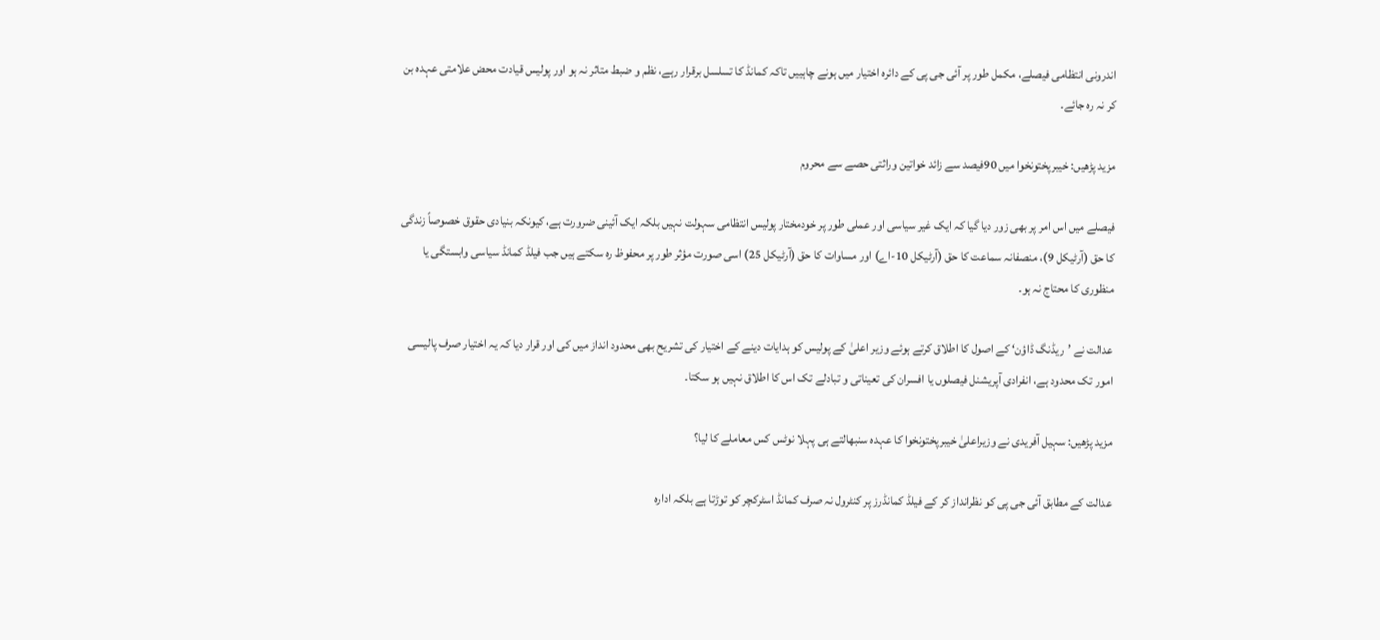اندرونی انتظامی فیصلے، مکمل طور پر آئی جی پی کے دائرہ اختیار میں ہونے چاہییں تاکہ کمانڈ کا تسلسل برقرار رہے، نظم و ضبط متاثر نہ ہو اور پولیس قیادت محض علامتی عہدہ بن کر نہ رہ جائے۔

مزید پڑھیں: خیبرپختونخوا میں 90فیصد سے زائد خواتین وراثتی حصے سے محروم

فیصلے میں اس امر پر بھی زور دیا گیا کہ ایک غیر سیاسی اور عملی طور پر خودمختار پولیس انتظامی سہولت نہیں بلکہ ایک آئینی ضرورت ہے، کیونکہ بنیادی حقوق خصوصاً زندگی کا حق (آرٹیکل 9)، منصفانہ سماعت کا حق (آرٹیکل 10-اے) اور مساوات کا حق (آرٹیکل 25) اسی صورت مؤثر طور پر محفوظ رہ سکتے ہیں جب فیلڈ کمانڈ سیاسی وابستگی یا منظوری کا محتاج نہ ہو۔

عدالت نے ’ریڈنگ ڈاؤن‘ کے اصول کا اطلاق کرتے ہوئے وزیر اعلیٰ کے پولیس کو ہدایات دینے کے اختیار کی تشریح بھی محدود انداز میں کی اور قرار دیا کہ یہ اختیار صرف پالیسی امور تک محدود ہے، انفرادی آپریشنل فیصلوں یا افسران کی تعیناتی و تبادلے تک اس کا اطلاق نہیں ہو سکتا۔

مزید پڑھیں: سہیل آفریدی نے وزیراعلیٰ خیبرپختونخوا کا عہدہ سنبھالتے ہی پہلا نوٹس کس معاملے کا لیا؟

عدالت کے مطابق آئی جی پی کو نظرانداز کر کے فیلڈ کمانڈرز پر کنٹرول نہ صرف کمانڈ اسٹرکچر کو توڑتا ہے بلکہ ادارہ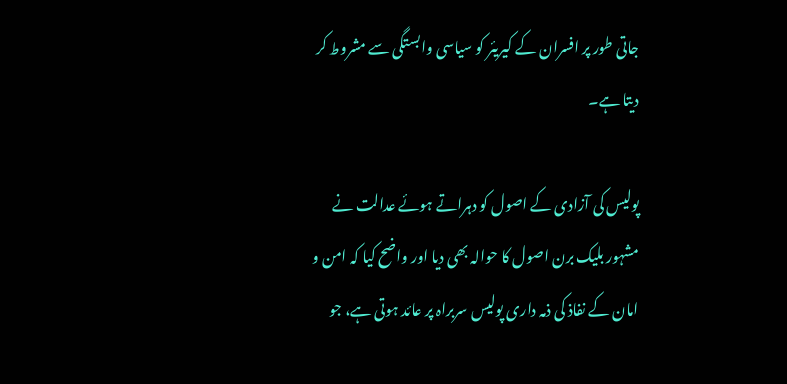جاتی طور پر افسران کے کیریئر کو سیاسی وابستگی سے مشروط کر دیتا ہے۔

پولیس کی آزادی کے اصول کو دہراتے ہوئے عدالت نے مشہور بلیک برن اصول کا حوالہ بھی دیا اور واضح کیا کہ امن و امان کے نفاذ کی ذمہ داری پولیس سربراہ پر عائد ہوتی ہے، جو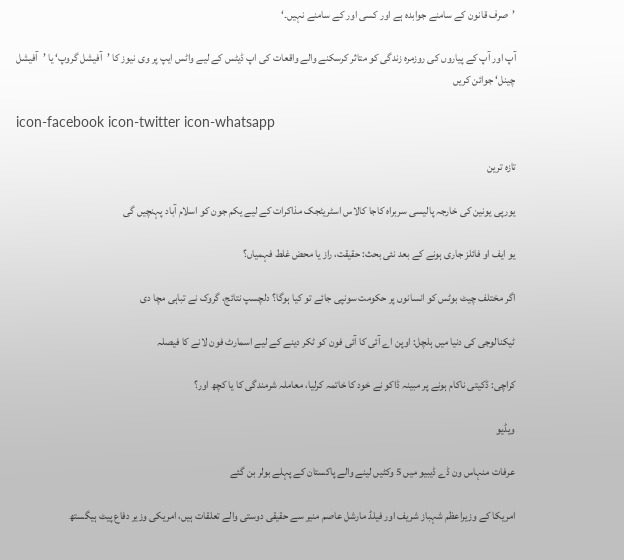’صرف قانون کے سامنے جوابدہ ہے اور کسی اور کے سامنے نہیں۔‘

آپ اور آپ کے پیاروں کی روزمرہ زندگی کو متاثر کرسکنے والے واقعات کی اپ ڈیٹس کے لیے واٹس ایپ پر وی نیوز کا ’آفیشل گروپ‘ یا ’آفیشل چینل‘ جوائن کریں

icon-facebook icon-twitter icon-whatsapp

تازہ ترین

یورپی یونین کی خارجہ پالیسی سربراہ کاجا کالاس اسٹریٹجک مذاکرات کے لیے یکم جون کو اسلام آباد پہنچیں گی

یو ایف او فائلز جاری ہونے کے بعد نئی بحث: حقیقت، راز یا محض غلط فہمیاں؟

اگر مختلف چیٹ بوٹس کو انسانوں پر حکومت سونپی جائے تو کیا ہوگا؟ دلچسپ نتائج، گروک نے تباہی مچا دی

ٹیکنالوجی کی دنیا میں ہلچل: اوپن اے آئی کا آئی فون کو ٹکر دینے کے لیے اسمارٹ فون لانے کا فیصلہ

کراچی: ڈکیتی ناکام ہونے پر مبینہ ڈاکو نے خود کا خاتمہ کرلیا، معاملہ شرمندگی کا یا کچھ اور؟

ویڈیو

عرفات منہاس ون ڈے ڈیبیو میں 5 وکٹیں لینے والے پاکستان کے پہلے بولر بن گئے

امریکا کے وزیراعظم شہباز شریف اور فیلڈ مارشل عاصم منیر سے حقیقی دوستی والے تعلقات ہیں، امریکی وزیر دفاع پیٹ ہیگستھ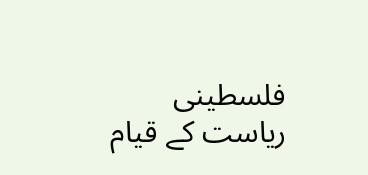فلسطینی ریاست کے قیام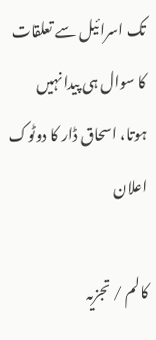تک اسرائیل سے تعلقات کا سوال ہی پیدا نہیں ہوتا، اسحاق ڈار کا دوٹوک اعلان

کالم / تجزیہ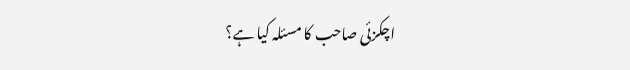اچکزئی صاحب کا مسئلہ کیا ہے؟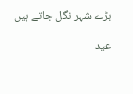بڑے شہر نگل جاتے ہیں

عید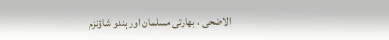الاضحی ، بھارتی مسلمان اور ہندو شاؤنزم